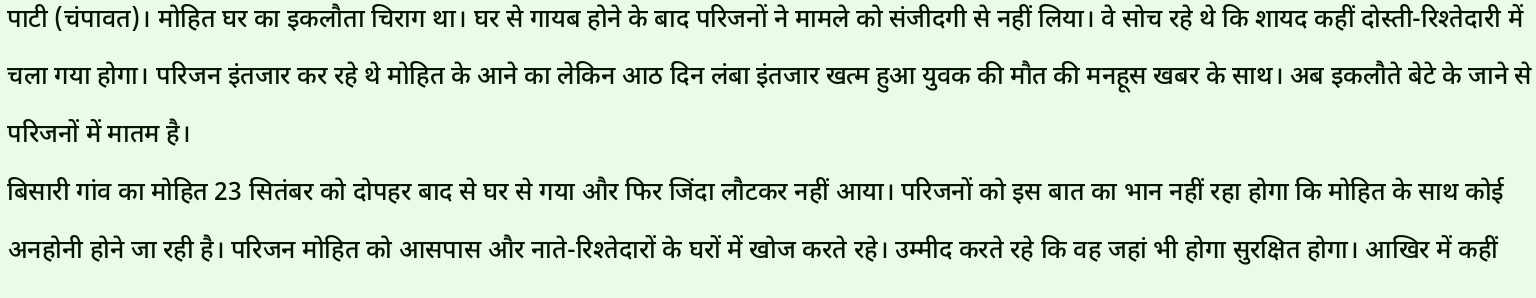पाटी (चंपावत)। मोहित घर का इकलौता चिराग था। घर से गायब होने के बाद परिजनों ने मामले को संजीदगी से नहीं लिया। वे सोच रहे थे कि शायद कहीं दोस्ती-रिश्तेदारी में चला गया होगा। परिजन इंतजार कर रहे थे मोहित के आने का लेकिन आठ दिन लंबा इंतजार खत्म हुआ युवक की मौत की मनहूस खबर के साथ। अब इकलौते बेटे के जाने से परिजनों में मातम है।
बिसारी गांव का मोहित 23 सितंबर को दोपहर बाद से घर से गया और फिर जिंदा लौटकर नहीं आया। परिजनों को इस बात का भान नहीं रहा होगा कि मोहित के साथ कोई अनहोनी होने जा रही है। परिजन मोहित को आसपास और नाते-रिश्तेदारों के घरों में खोज करते रहे। उम्मीद करते रहे कि वह जहां भी होगा सुरक्षित होगा। आखिर में कहीं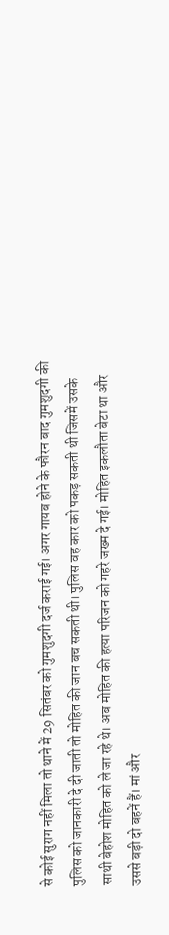से कोई सुराग नहीं मिला तो थाने में 29 सितंबर को गुमशुदगी दर्ज कराई गई। अगर गायब होने के फौरन बाद गुमशुदगी की पुलिस को जानकारी दे दी जाती तो मोहित की जान बच सकती थी। पुलिस वह कार को पकड़ सकती थी जिसमें उसके साथी बेहोश मोहित को ले जा रहे थे। अब मोहित की हत्या परिजन को गहरे जख्म दे गई। मोहित इकलौता बेटा था और उससे बड़ी दो बहनें हैं। मां और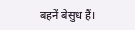बहनें बेसुध हैं।